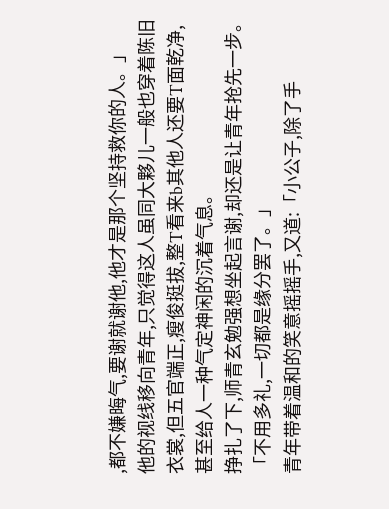,都不嫌晦气,要谢就谢他,他才是那个坚持救你的人。」
他的视线移向青年,只觉得这人虽同大夥儿一般也穿着陈旧衣裳,但五官端正,瘦俊挺拔,整T看来b其他人还要T面乾净,甚至给人一种气定神闲的沉着气息。
挣扎了下,师青玄勉强想坐起言谢,却还是让青年抢先一步。
「不用多礼,一切都是缘分罢了。」
青年带着温和的笑意摇摇手,又道:「小公子,除了手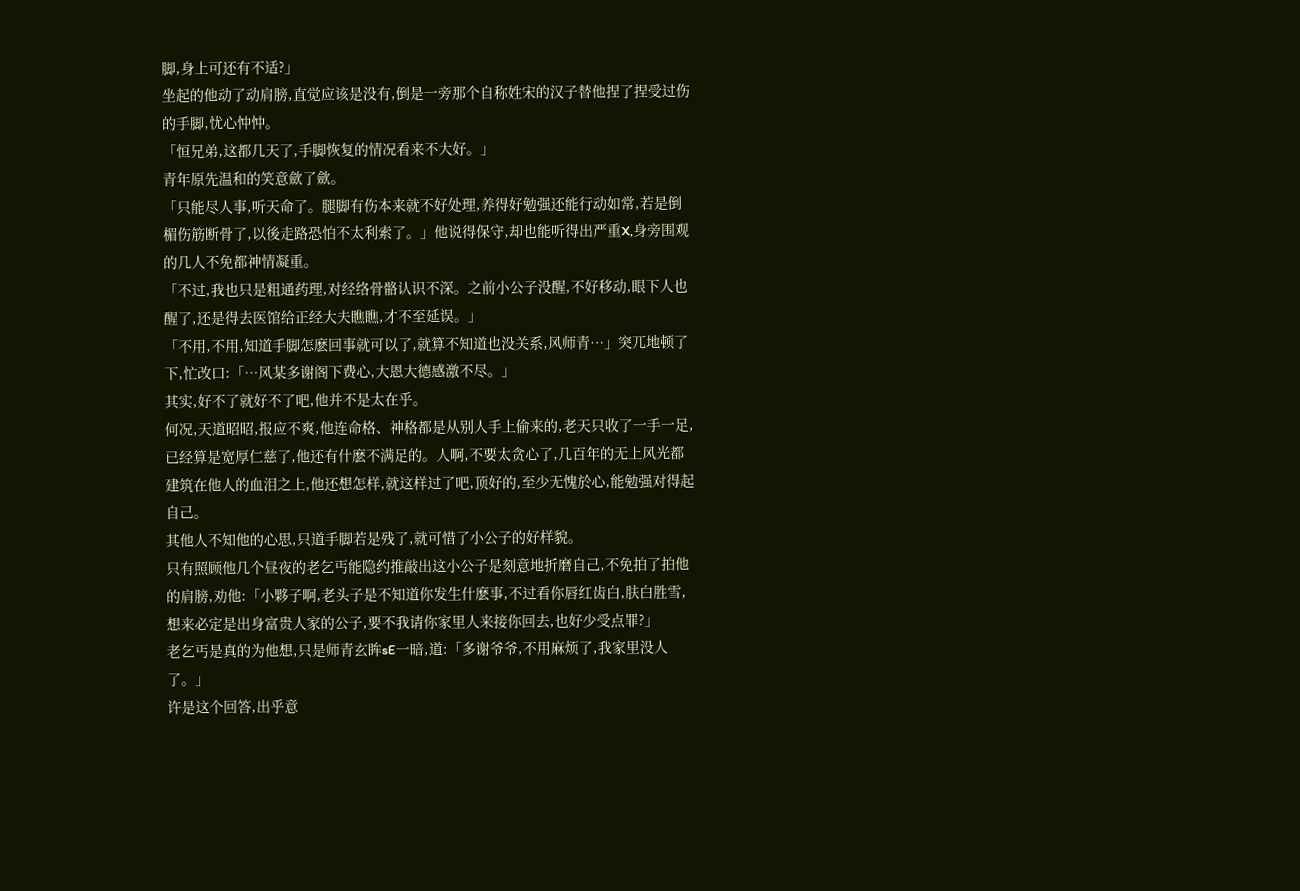脚,身上可还有不适?」
坐起的他动了动肩膀,直觉应该是没有,倒是一旁那个自称姓宋的汉子替他捏了捏受过伤的手脚,忧心忡忡。
「恒兄弟,这都几天了,手脚恢复的情况看来不大好。」
青年原先温和的笑意歛了歛。
「只能尽人事,听天命了。腿脚有伤本来就不好处理,养得好勉强还能行动如常,若是倒楣伤筋断骨了,以後走路恐怕不太利索了。」他说得保守,却也能听得出严重X,身旁围观的几人不免都神情凝重。
「不过,我也只是粗通药理,对经络骨骼认识不深。之前小公子没醒,不好移动,眼下人也醒了,还是得去医馆给正经大夫瞧瞧,才不至延误。」
「不用,不用,知道手脚怎麽回事就可以了,就算不知道也没关系,风师青…」突兀地顿了下,忙改口:「…风某多谢阁下费心,大恩大德感激不尽。」
其实,好不了就好不了吧,他并不是太在乎。
何况,天道昭昭,报应不爽,他连命格、神格都是从别人手上偷来的,老天只收了一手一足,已经算是宽厚仁慈了,他还有什麽不满足的。人啊,不要太贪心了,几百年的无上风光都建筑在他人的血泪之上,他还想怎样,就这样过了吧,顶好的,至少无愧於心,能勉强对得起自己。
其他人不知他的心思,只道手脚若是残了,就可惜了小公子的好样貌。
只有照顾他几个昼夜的老乞丐能隐约推敲出这小公子是刻意地折磨自己,不免拍了拍他的肩膀,劝他:「小夥子啊,老头子是不知道你发生什麽事,不过看你唇红齿白,肤白胜雪,想来必定是出身富贵人家的公子,要不我请你家里人来接你回去,也好少受点罪?」
老乞丐是真的为他想,只是师青玄眸sE一暗,道:「多谢爷爷,不用麻烦了,我家里没人了。」
许是这个回答,出乎意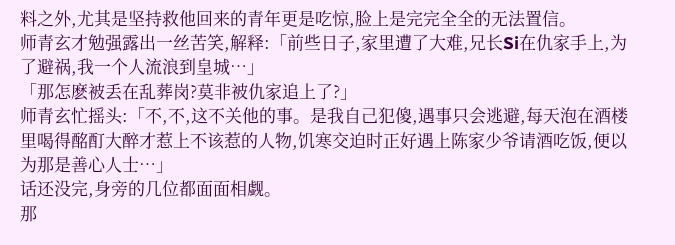料之外,尤其是坚持救他回来的青年更是吃惊,脸上是完完全全的无法置信。
师青玄才勉强露出一丝苦笑,解释:「前些日子,家里遭了大难,兄长Si在仇家手上,为了避祸,我一个人流浪到皇城…」
「那怎麽被丢在乱葬岗?莫非被仇家追上了?」
师青玄忙摇头:「不,不,这不关他的事。是我自己犯傻,遇事只会逃避,每天泡在酒楼里喝得酩酊大醉才惹上不该惹的人物,饥寒交迫时正好遇上陈家少爷请酒吃饭,便以为那是善心人士…」
话还没完,身旁的几位都面面相觑。
那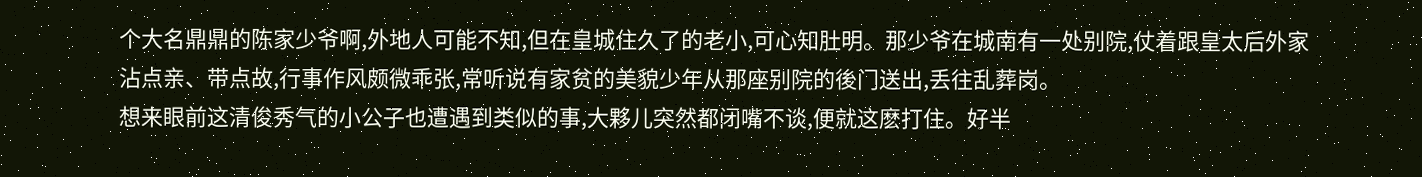个大名鼎鼎的陈家少爷啊,外地人可能不知,但在皇城住久了的老小,可心知肚明。那少爷在城南有一处别院,仗着跟皇太后外家沾点亲、带点故,行事作风颇微乖张,常听说有家贫的美貌少年从那座别院的後门送出,丢往乱葬岗。
想来眼前这清俊秀气的小公子也遭遇到类似的事,大夥儿突然都闭嘴不谈,便就这麽打住。好半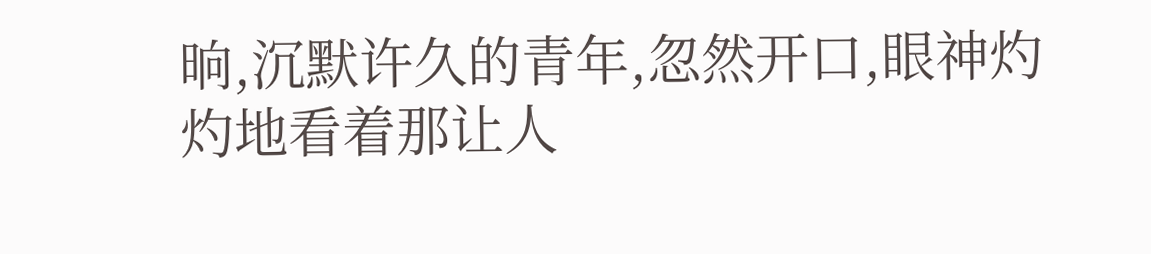晌,沉默许久的青年,忽然开口,眼神灼灼地看着那让人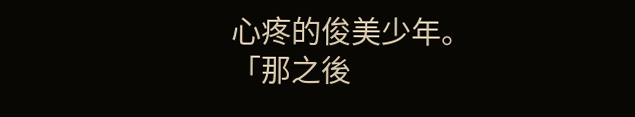心疼的俊美少年。
「那之後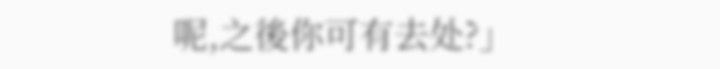呢,之後你可有去处?」